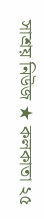সাশ্রয় নিউজ ★ কলকাতা ২৫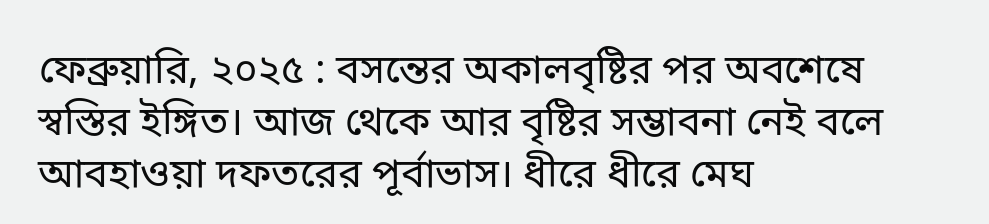ফেব্রুয়ারি, ২০২৫ : বসন্তের অকালবৃষ্টির পর অবশেষে স্বস্তির ইঙ্গিত। আজ থেকে আর বৃষ্টির সম্ভাবনা নেই বলে আবহাওয়া দফতরের পূর্বাভাস। ধীরে ধীরে মেঘ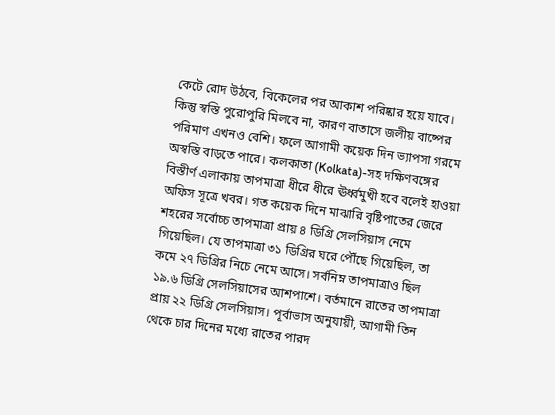কেটে রোদ উঠবে, বিকেলের পর আকাশ পরিষ্কার হয়ে যাবে। কিন্তু স্বস্তি পুরোপুরি মিলবে না, কারণ বাতাসে জলীয় বাষ্পের পরিমাণ এখনও বেশি। ফলে আগামী কয়েক দিন ভ্যাপসা গরমে অস্বস্তি বাড়তে পারে। কলকাতা (Kolkata)-সহ দক্ষিণবঙ্গের বিস্তীর্ণ এলাকায় তাপমাত্রা ধীরে ধীরে ঊর্ধ্বমুখী হবে বলেই হাওয়া অফিস সূত্রে খবর। গত কয়েক দিনে মাঝারি বৃষ্টিপাতের জেরে শহরের সর্বোচ্চ তাপমাত্রা প্রায় ৪ ডিগ্রি সেলসিয়াস নেমে গিয়েছিল। যে তাপমাত্রা ৩১ ডিগ্রির ঘরে পৌঁছে গিয়েছিল, তা কমে ২৭ ডিগ্রির নিচে নেমে আসে। সর্বনিম্ন তাপমাত্রাও ছিল ১৯.৬ ডিগ্রি সেলসিয়াসের আশপাশে। বর্তমানে রাতের তাপমাত্রা প্রায় ২২ ডিগ্রি সেলসিয়াস। পূর্বাভাস অনুযায়ী, আগামী তিন থেকে চার দিনের মধ্যে রাতের পারদ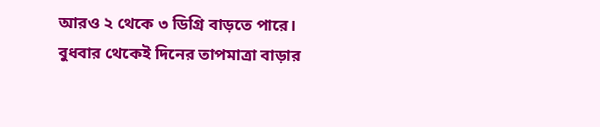আরও ২ থেকে ৩ ডিগ্রি বাড়তে পারে। বুধবার থেকেই দিনের তাপমাত্রা বাড়ার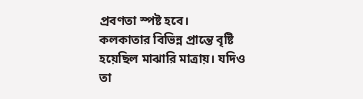প্রবণতা স্পষ্ট হবে।
কলকাতার বিভিন্ন প্রান্তে বৃষ্টি হয়েছিল মাঝারি মাত্রায়। যদিও তা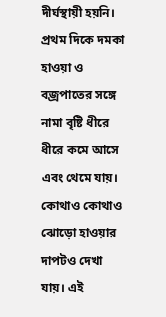দীর্ঘস্থায়ী হয়নি। প্রথম দিকে দমকা হাওয়া ও বজ্রপাতের সঙ্গে নামা বৃষ্টি ধীরে ধীরে কমে আসে এবং থেমে যায়। কোথাও কোথাও ঝোড়ো হাওয়ার দাপটও দেখা যায়। এই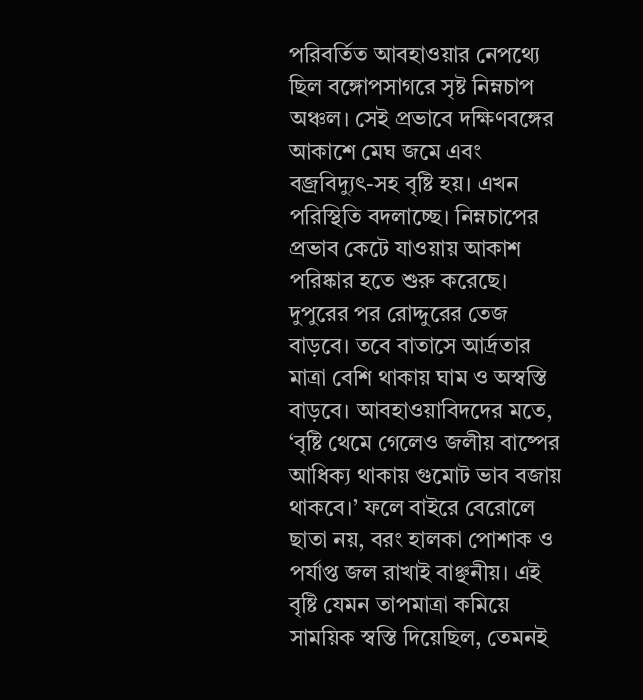পরিবর্তিত আবহাওয়ার নেপথ্যে ছিল বঙ্গোপসাগরে সৃষ্ট নিম্নচাপ অঞ্চল। সেই প্রভাবে দক্ষিণবঙ্গের আকাশে মেঘ জমে এবং বজ্রবিদ্যুৎ-সহ বৃষ্টি হয়। এখন পরিস্থিতি বদলাচ্ছে। নিম্নচাপের প্রভাব কেটে যাওয়ায় আকাশ পরিষ্কার হতে শুরু করেছে। দুপুরের পর রোদ্দুরের তেজ বাড়বে। তবে বাতাসে আর্দ্রতার মাত্রা বেশি থাকায় ঘাম ও অস্বস্তি বাড়বে। আবহাওয়াবিদদের মতে, ‘বৃষ্টি থেমে গেলেও জলীয় বাষ্পের আধিক্য থাকায় গুমোট ভাব বজায় থাকবে।’ ফলে বাইরে বেরোলে ছাতা নয়, বরং হালকা পোশাক ও পর্যাপ্ত জল রাখাই বাঞ্ছনীয়। এই বৃষ্টি যেমন তাপমাত্রা কমিয়ে সাময়িক স্বস্তি দিয়েছিল, তেমনই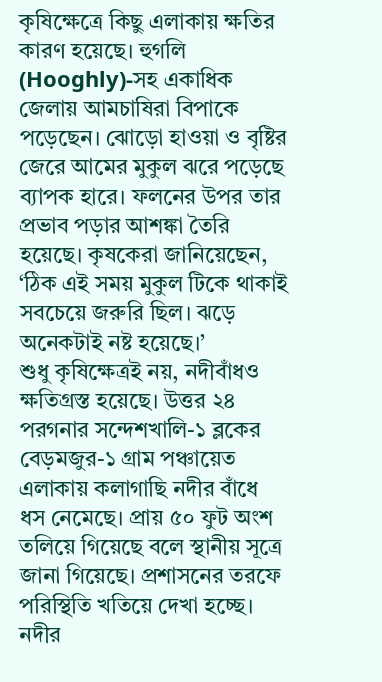কৃষিক্ষেত্রে কিছু এলাকায় ক্ষতির কারণ হয়েছে। হুগলি (Hooghly)-সহ একাধিক জেলায় আমচাষিরা বিপাকে পড়েছেন। ঝোড়ো হাওয়া ও বৃষ্টির জেরে আমের মুকুল ঝরে পড়েছে ব্যাপক হারে। ফলনের উপর তার প্রভাব পড়ার আশঙ্কা তৈরি হয়েছে। কৃষকেরা জানিয়েছেন, ‘ঠিক এই সময় মুকুল টিকে থাকাই সবচেয়ে জরুরি ছিল। ঝড়ে অনেকটাই নষ্ট হয়েছে।’
শুধু কৃষিক্ষেত্রই নয়, নদীবাঁধও ক্ষতিগ্রস্ত হয়েছে। উত্তর ২৪ পরগনার সন্দেশখালি-১ ব্লকের বেড়মজুর-১ গ্রাম পঞ্চায়েত এলাকায় কলাগাছি নদীর বাঁধে ধস নেমেছে। প্রায় ৫০ ফুট অংশ তলিয়ে গিয়েছে বলে স্থানীয় সূত্রে জানা গিয়েছে। প্রশাসনের তরফে পরিস্থিতি খতিয়ে দেখা হচ্ছে। নদীর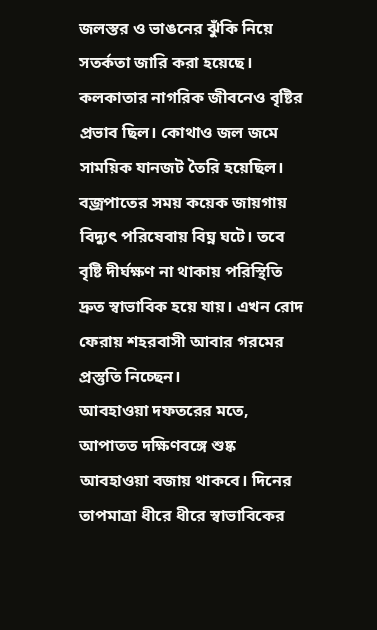জলস্তর ও ভাঙনের ঝুঁকি নিয়ে সতর্কতা জারি করা হয়েছে। কলকাতার নাগরিক জীবনেও বৃষ্টির প্রভাব ছিল। কোথাও জল জমে সাময়িক যানজট তৈরি হয়েছিল। বজ্রপাতের সময় কয়েক জায়গায় বিদ্যুৎ পরিষেবায় বিঘ্ন ঘটে। তবে বৃষ্টি দীর্ঘক্ষণ না থাকায় পরিস্থিতি দ্রুত স্বাভাবিক হয়ে যায়। এখন রোদ ফেরায় শহরবাসী আবার গরমের প্রস্তুতি নিচ্ছেন।
আবহাওয়া দফতরের মতে, আপাতত দক্ষিণবঙ্গে শুষ্ক আবহাওয়া বজায় থাকবে। দিনের তাপমাত্রা ধীরে ধীরে স্বাভাবিকের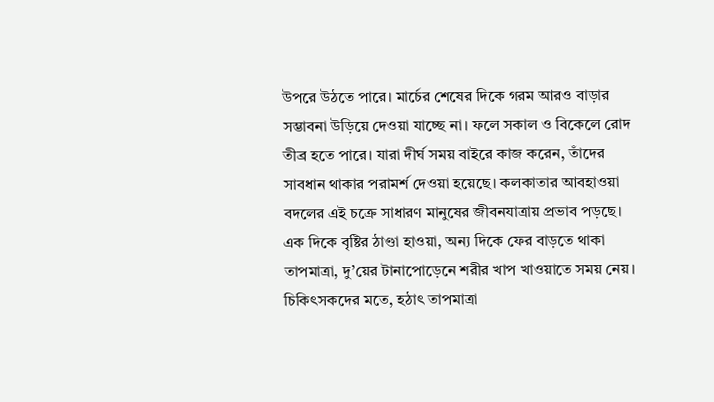উপরে উঠতে পারে। মার্চের শেষের দিকে গরম আরও বাড়ার সম্ভাবনা উড়িয়ে দেওয়া যাচ্ছে না। ফলে সকাল ও বিকেলে রোদ তীব্র হতে পারে। যারা দীর্ঘ সময় বাইরে কাজ করেন, তাঁদের সাবধান থাকার পরামর্শ দেওয়া হয়েছে। কলকাতার আবহাওয়া বদলের এই চক্রে সাধারণ মানুষের জীবনযাত্রায় প্রভাব পড়ছে। এক দিকে বৃষ্টির ঠাণ্ডা হাওয়া, অন্য দিকে ফের বাড়তে থাকা তাপমাত্রা, দু’য়ের টানাপোড়েনে শরীর খাপ খাওয়াতে সময় নেয়। চিকিৎসকদের মতে, হঠাৎ তাপমাত্রা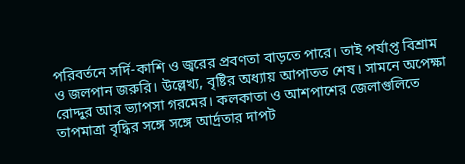পরিবর্তনে সর্দি-কাশি ও জ্বরের প্রবণতা বাড়তে পারে। তাই পর্যাপ্ত বিশ্রাম ও জলপান জরুরি। উল্লেখ্য, বৃষ্টির অধ্যায় আপাতত শেষ। সামনে অপেক্ষা রোদ্দুর আর ভ্যাপসা গরমের। কলকাতা ও আশপাশের জেলাগুলিতে তাপমাত্রা বৃদ্ধির সঙ্গে সঙ্গে আর্দ্রতার দাপট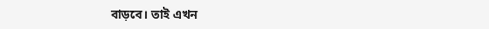বাড়বে। তাই এখন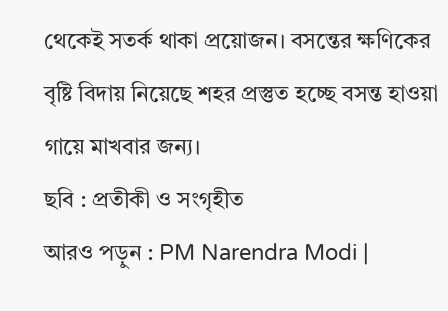থেকেই সতর্ক থাকা প্রয়োজন। বসন্তের ক্ষণিকের বৃষ্টি বিদায় নিয়েছে শহর প্রস্তুত হচ্ছে বসন্ত হাওয়া গায়ে মাখবার জন্য।
ছবি : প্রতীকী ও সংগৃহীত
আরও পড়ুন : PM Narendra Modi |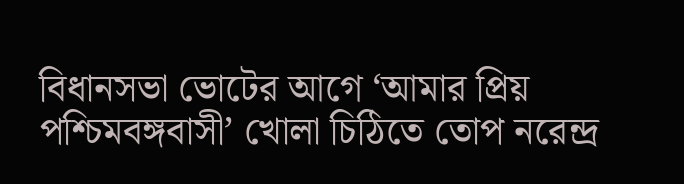বিধানসভা ভোটের আগে ‘আমার প্রিয় পশ্চিমবঙ্গবাসী’ খোলা চিঠিতে তোপ নরেন্দ্র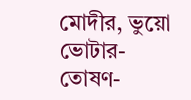মোদীর, ভুয়ো ভোটার-তোষণ-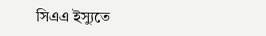সিএএ ইস্যুতে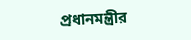প্রধানমন্ত্রীর